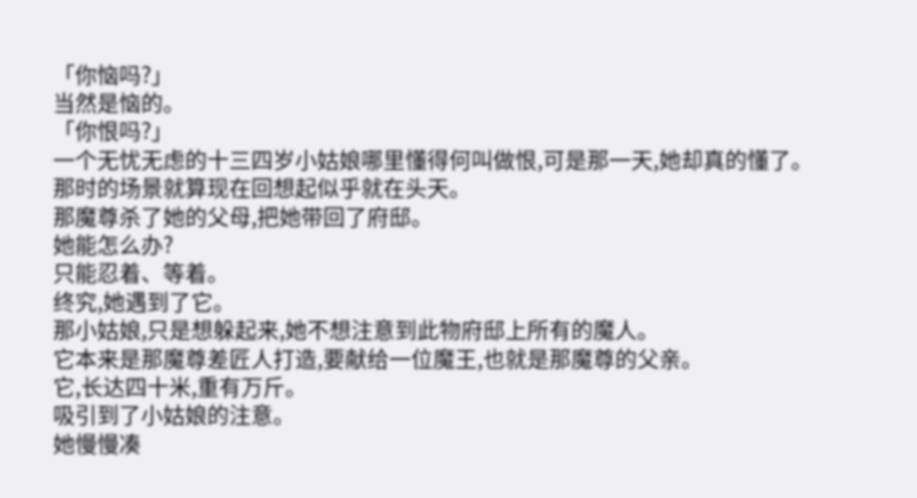「你恼吗?」
当然是恼的。
「你恨吗?」
一个无忧无虑的十三四岁小姑娘哪里懂得何叫做恨,可是那一天,她却真的懂了。
那时的场景就算现在回想起似乎就在头天。
那魔尊杀了她的父母,把她带回了府邸。
她能怎么办?
只能忍着、等着。
终究,她遇到了它。
那小姑娘,只是想躲起来,她不想注意到此物府邸上所有的魔人。
它本来是那魔尊差匠人打造,要献给一位魔王,也就是那魔尊的父亲。
它,长达四十米,重有万斤。
吸引到了小姑娘的注意。
她慢慢凑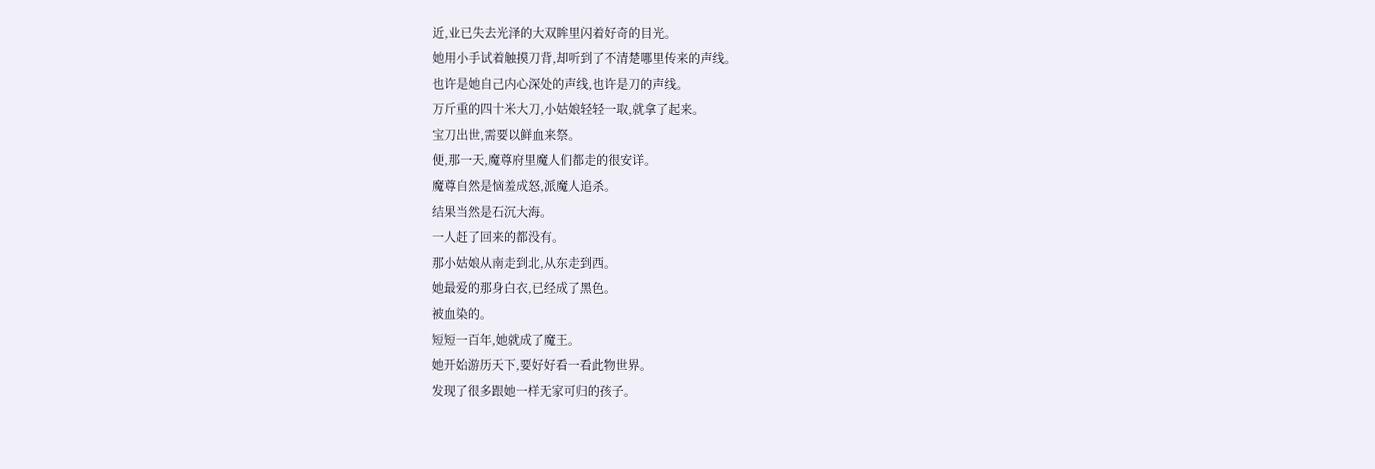近,业已失去光泽的大双眸里闪着好奇的目光。
她用小手试着触摸刀背,却听到了不清楚哪里传来的声线。
也许是她自己内心深处的声线,也许是刀的声线。
万斤重的四十米大刀,小姑娘轻轻一取,就拿了起来。
宝刀出世,需要以鲜血来祭。
便,那一天,魔尊府里魔人们都走的很安详。
魔尊自然是恼羞成怒,派魔人追杀。
结果当然是石沉大海。
一人赶了回来的都没有。
那小姑娘从南走到北,从东走到西。
她最爱的那身白衣,已经成了黑色。
被血染的。
短短一百年,她就成了魔王。
她开始游历天下,要好好看一看此物世界。
发现了很多跟她一样无家可归的孩子。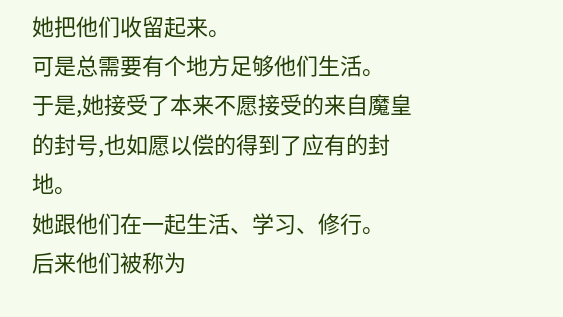她把他们收留起来。
可是总需要有个地方足够他们生活。
于是,她接受了本来不愿接受的来自魔皇的封号,也如愿以偿的得到了应有的封地。
她跟他们在一起生活、学习、修行。
后来他们被称为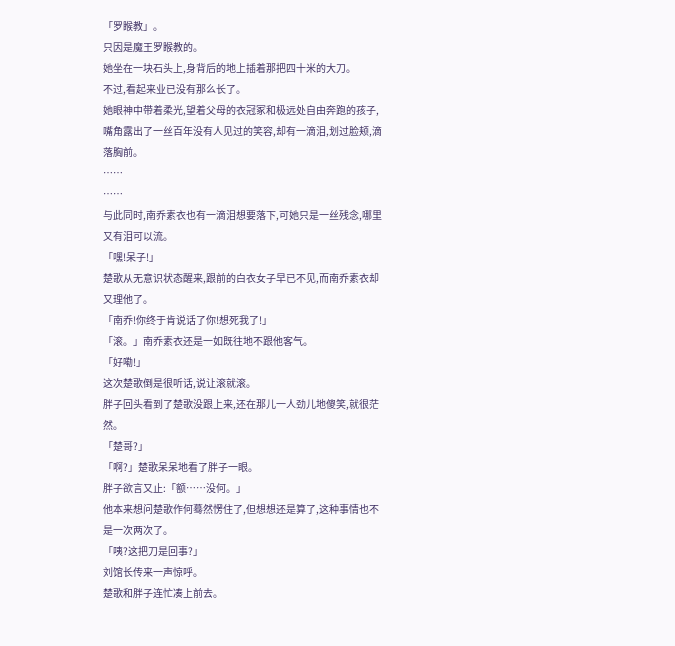「罗睺教」。
只因是魔王罗睺教的。
她坐在一块石头上,身背后的地上插着那把四十米的大刀。
不过,看起来业已没有那么长了。
她眼神中带着柔光,望着父母的衣冠冢和极远处自由奔跑的孩子,嘴角露出了一丝百年没有人见过的笑容,却有一滴泪,划过脸颊,滴落胸前。
……
……
与此同时,南乔素衣也有一滴泪想要落下,可她只是一丝残念,哪里又有泪可以流。
「嘿!呆子!」
楚歌从无意识状态醒来,跟前的白衣女子早已不见,而南乔素衣却又理他了。
「南乔!你终于肯说话了你!想死我了!」
「滚。」南乔素衣还是一如既往地不跟他客气。
「好嘞!」
这次楚歌倒是很听话,说让滚就滚。
胖子回头看到了楚歌没跟上来,还在那儿一人劲儿地傻笑,就很茫然。
「楚哥?」
「啊?」楚歌呆呆地看了胖子一眼。
胖子欲言又止:「额……没何。」
他本来想问楚歌作何蓦然愣住了,但想想还是算了,这种事情也不是一次两次了。
「咦?这把刀是回事?」
刘馆长传来一声惊呼。
楚歌和胖子连忙凑上前去。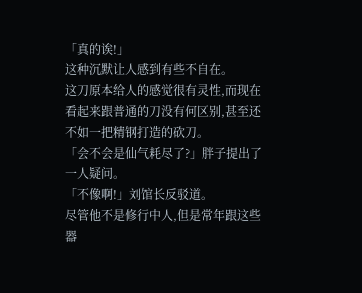「真的诶!」
这种沉默让人感到有些不自在。
这刀原本给人的感觉很有灵性,而现在看起来跟普通的刀没有何区别,甚至还不如一把精钢打造的砍刀。
「会不会是仙气耗尽了?」胖子提出了一人疑问。
「不像啊!」刘馆长反驳道。
尽管他不是修行中人,但是常年跟这些器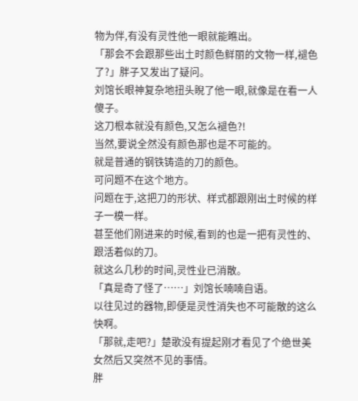物为伴,有没有灵性他一眼就能瞧出。
「那会不会跟那些出土时颜色鲜丽的文物一样,褪色了?」胖子又发出了疑问。
刘馆长眼神复杂地扭头睨了他一眼,就像是在看一人傻子。
这刀根本就没有颜色,又怎么褪色?!
当然,要说全然没有颜色那也是不可能的。
就是普通的钢铁铸造的刀的颜色。
可问题不在这个地方。
问题在于,这把刀的形状、样式都跟刚出土时候的样子一模一样。
甚至他们刚进来的时候,看到的也是一把有灵性的、跟活着似的刀。
就这么几秒的时间,灵性业已消散。
「真是奇了怪了……」刘馆长喃喃自语。
以往见过的器物,即便是灵性消失也不可能散的这么快啊。
「那就,走吧?」楚歌没有提起刚才看见了个绝世美女然后又突然不见的事情。
胖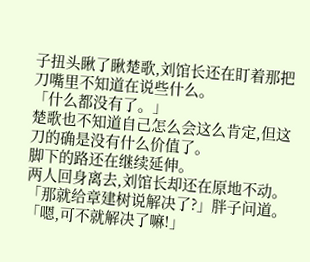子扭头瞅了瞅楚歌,刘馆长还在盯着那把刀嘴里不知道在说些什么。
「什么都没有了。」
楚歌也不知道自己怎么会这么肯定,但这刀的确是没有什么价值了。
脚下的路还在继续延伸。
两人回身离去,刘馆长却还在原地不动。
「那就给章建树说解决了?」胖子问道。
「嗯,可不就解决了嘛!」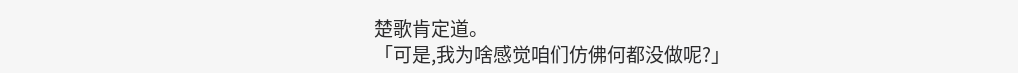楚歌肯定道。
「可是,我为啥感觉咱们仿佛何都没做呢?」